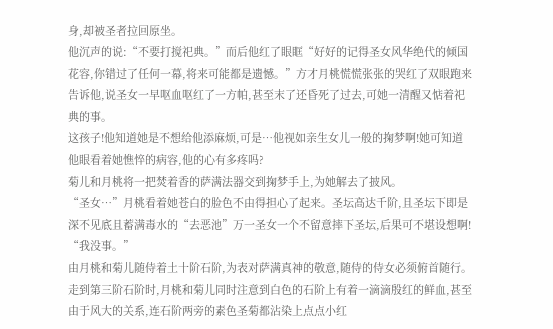身,却被圣者拉回原坐。
他沉声的说:“不要打搅祀典。”而后他红了眼眶“好好的记得圣女风华绝代的倾国花容,你错过了任何一幕,将来可能都是遗憾。”方才月桃慌慌张张的哭红了双眼跑来告诉他,说圣女一早呕血呕红了一方帕,甚至末了还昏死了过去,可她一清醒又惦着祀典的事。
这孩子!他知道她是不想给他添麻烦,可是…他视如亲生女儿一般的掬梦啊!她可知道他眼看着她憔悴的病容,他的心有多疼吗?
菊儿和月桃将一把焚着香的萨满法器交到掬梦手上,为她解去了披风。
“圣女…”月桃看着她苍白的脸色不由得担心了起来。圣坛高达千阶,且圣坛下即是深不见底且蓄满毒水的“去恶池”万一圣女一个不留意摔下圣坛,后果可不堪设想啊!
“我没事。”
由月桃和菊儿随侍着土十阶石阶,为表对萨满真神的敬意,随侍的侍女必须俯首随行。走到第三阶石阶时,月桃和菊儿同时注意到白色的石阶上有着一滴滴殷红的鲜血,甚至由于风大的关系,连石阶两旁的素色圣菊都沾染上点点小红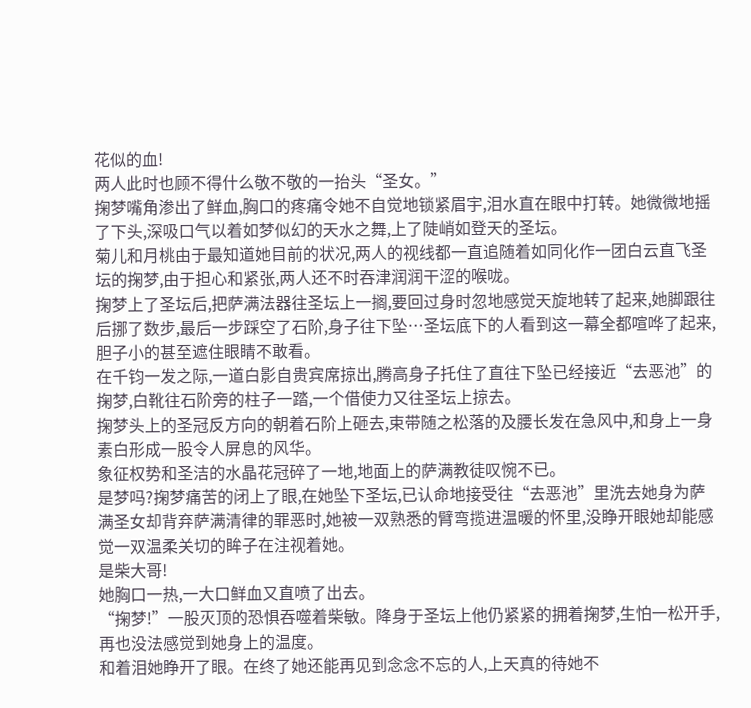花似的血!
两人此时也顾不得什么敬不敬的一抬头“圣女。”
掬梦嘴角渗出了鲜血,胸口的疼痛令她不自觉地锁紧眉宇,泪水直在眼中打转。她微微地摇了下头,深吸口气以着如梦似幻的天水之舞,上了陡峭如登天的圣坛。
菊儿和月桃由于最知道她目前的状况,两人的视线都一直追随着如同化作一团白云直飞圣坛的掬梦,由于担心和紧张,两人还不时吞津润润干涩的喉咙。
掬梦上了圣坛后,把萨满法器往圣坛上一搁,要回过身时忽地感觉天旋地转了起来,她脚跟往后挪了数步,最后一步踩空了石阶,身子往下坠…圣坛底下的人看到这一幕全都喧哗了起来,胆子小的甚至遮住眼睛不敢看。
在千钧一发之际,一道白影自贵宾席掠出,腾高身子托住了直往下坠已经接近“去恶池”的掬梦,白靴往石阶旁的柱子一踏,一个借使力又往圣坛上掠去。
掬梦头上的圣冠反方向的朝着石阶上砸去,束带随之松落的及腰长发在急风中,和身上一身素白形成一股令人屏息的风华。
象征权势和圣洁的水晶花冠碎了一地,地面上的萨满教徒叹惋不已。
是梦吗?掬梦痛苦的闭上了眼,在她坠下圣坛,已认命地接受往“去恶池”里洗去她身为萨满圣女却背弃萨满清律的罪恶时,她被一双熟悉的臂弯揽进温暖的怀里,没睁开眼她却能感觉一双温柔关切的眸子在注视着她。
是柴大哥!
她胸口一热,一大口鲜血又直喷了出去。
“掬梦!”一股灭顶的恐惧吞噬着柴敏。降身于圣坛上他仍紧紧的拥着掬梦,生怕一松开手,再也没法感觉到她身上的温度。
和着泪她睁开了眼。在终了她还能再见到念念不忘的人,上天真的待她不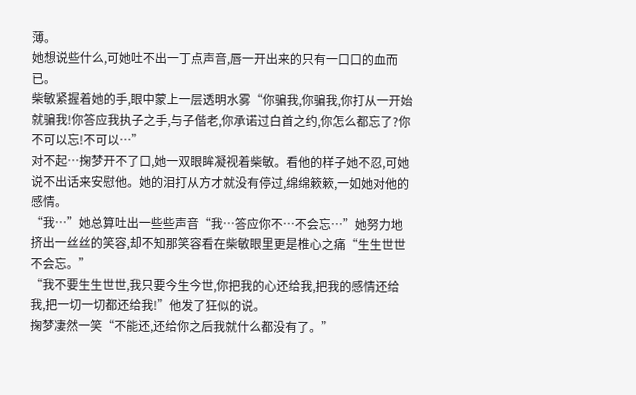薄。
她想说些什么,可她吐不出一丁点声音,唇一开出来的只有一口口的血而已。
柴敏紧握着她的手,眼中蒙上一层透明水雾“你骗我,你骗我,你打从一开始就骗我!你答应我执子之手,与子偕老,你承诺过白首之约,你怎么都忘了?你不可以忘!不可以…”
对不起…掬梦开不了口,她一双眼眸凝视着柴敏。看他的样子她不忍,可她说不出话来安慰他。她的泪打从方才就没有停过,绵绵簌簌,一如她对他的感情。
“我…”她总算吐出一些些声音“我…答应你不…不会忘…”她努力地挤出一丝丝的笑容,却不知那笑容看在柴敏眼里更是椎心之痛“生生世世不会忘。”
“我不要生生世世,我只要今生今世,你把我的心还给我,把我的感情还给我,把一切一切都还给我!”他发了狂似的说。
掬梦凄然一笑“不能还,还给你之后我就什么都没有了。”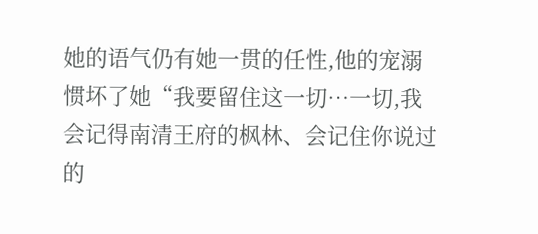她的语气仍有她一贯的任性,他的宠溺惯坏了她“我要留住这一切…一切,我会记得南清王府的枫林、会记住你说过的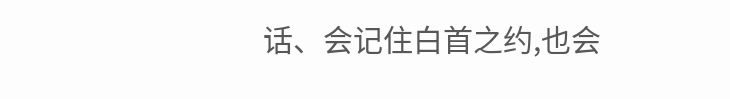话、会记住白首之约,也会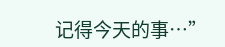记得今天的事…”